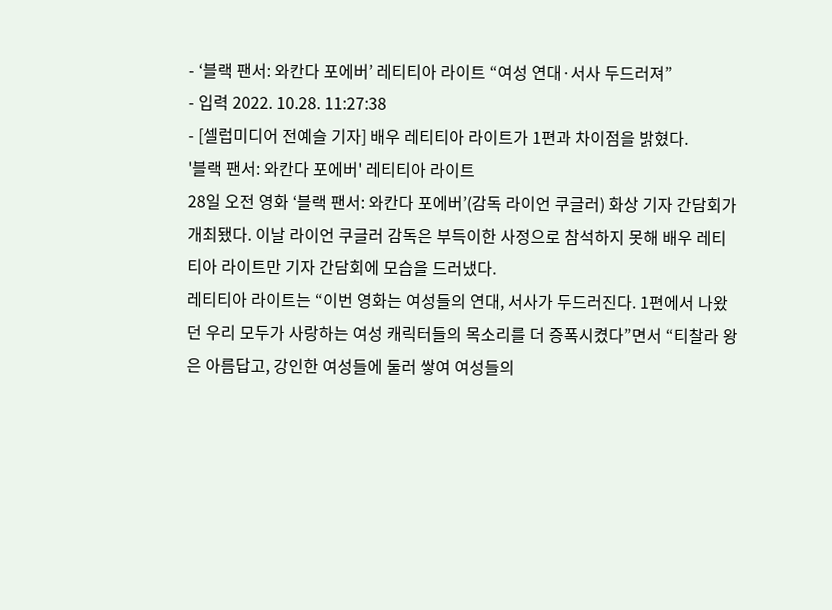- ‘블랙 팬서: 와칸다 포에버’ 레티티아 라이트 “여성 연대·서사 두드러져”
- 입력 2022. 10.28. 11:27:38
- [셀럽미디어 전예슬 기자] 배우 레티티아 라이트가 1편과 차이점을 밝혔다.
'블랙 팬서: 와칸다 포에버' 레티티아 라이트
28일 오전 영화 ‘블랙 팬서: 와칸다 포에버’(감독 라이언 쿠글러) 화상 기자 간담회가 개최됐다. 이날 라이언 쿠글러 감독은 부득이한 사정으로 참석하지 못해 배우 레티티아 라이트만 기자 간담회에 모습을 드러냈다.
레티티아 라이트는 “이번 영화는 여성들의 연대, 서사가 두드러진다. 1편에서 나왔던 우리 모두가 사랑하는 여성 캐릭터들의 목소리를 더 증폭시켰다”면서 “티찰라 왕은 아름답고, 강인한 여성들에 둘러 쌓여 여성들의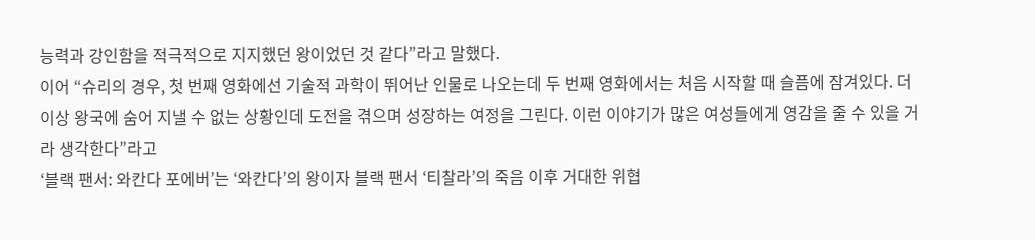능력과 강인함을 적극적으로 지지했던 왕이었던 것 같다”라고 말했다.
이어 “슈리의 경우, 첫 번째 영화에선 기술적 과학이 뛰어난 인물로 나오는데 두 번째 영화에서는 처음 시작할 때 슬픔에 잠겨있다. 더 이상 왕국에 숨어 지낼 수 없는 상황인데 도전을 겪으며 성장하는 여정을 그린다. 이런 이야기가 많은 여성들에게 영감을 줄 수 있을 거라 생각한다”라고
‘블랙 팬서: 와칸다 포에버’는 ‘와칸다’의 왕이자 블랙 팬서 ‘티찰라’의 죽음 이후 거대한 위협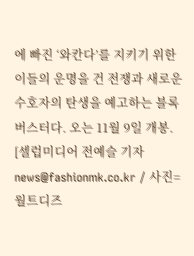에 빠진 ‘와칸다’를 지키기 위한 이들의 운명을 건 전쟁과 새로운 수호자의 탄생을 예고하는 블록버스터다. 오는 11월 9일 개봉.
[셀럽미디어 전예슬 기자 news@fashionmk.co.kr / 사진=월트디즈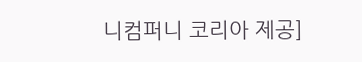니컴퍼니 코리아 제공]